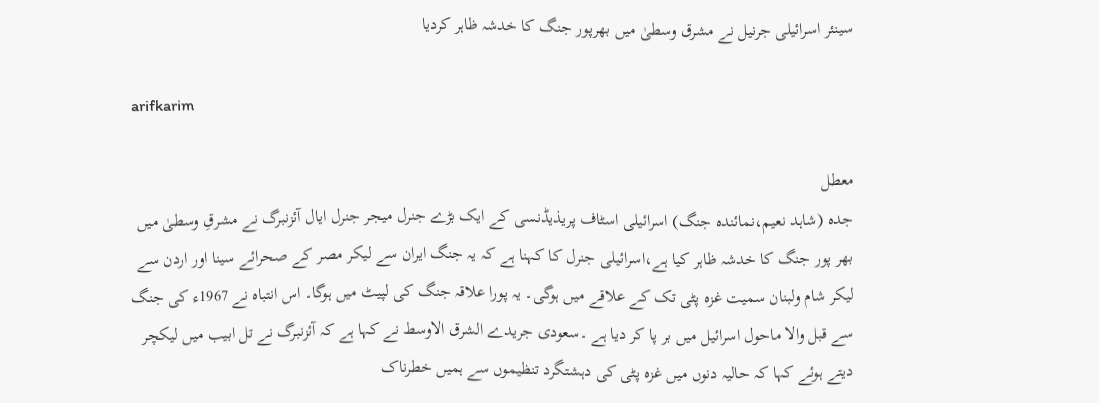سینئر اسرائیلی جرنیل نے مشرق وسطیٰ میں بھرپور جنگ کا خدشہ ظاہر کردیا

arifkarim

معطل
جدہ (شاہد نعیم،نمائندہ جنگ) اسرائیلی اسٹاف پریذیڈنسی کے ایک بڑے جنرل میجر جنرل ایال آئزنبرگ نے مشرقِ وسطیٰ میں بھر پور جنگ کا خدشہ ظاہر کیا ہے،اسرائیلی جنرل کا کہنا ہے کہ یہ جنگ ایران سے لیکر مصر کے صحرائے سینا اور اردن سے لیکر شام ولبنان سمیت غزہ پٹی تک کے علاقے میں ہوگی۔ یہ پورا علاقہ جنگ کی لپیٹ میں ہوگا۔ اس انتباہ نے 1967ء کی جنگ سے قبل والا ماحول اسرائیل میں بر پا کر دیا ہے ۔سعودی جریدے الشرق الاوسط نے کہا ہے کہ آئزنبرگ نے تل ابیب میں لیکچر دیتے ہوئے کہا کہ حالیہ دنوں میں غزہ پٹی کی دہشتگرد تنظیموں سے ہمیں خطرناک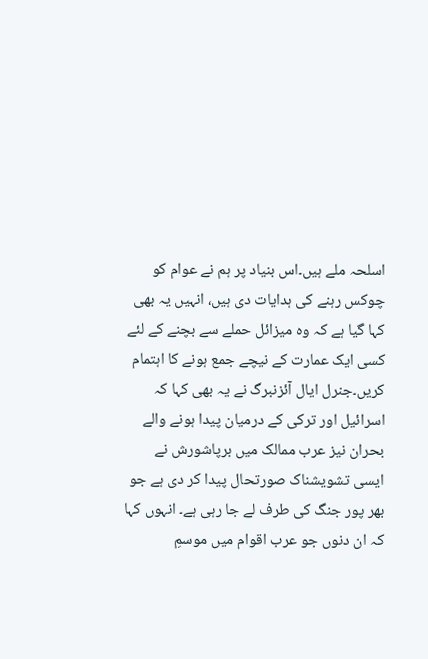اسلحہ ملے ہیں۔اس بنیاد پر ہم نے عوام کو چوکس رہنے کی ہدایات دی ہیں، انہیں یہ بھی کہا گیا ہے کہ وہ میزائل حملے سے بچنے کے لئے کسی ایک عمارت کے نیچے جمع ہونے کا اہتمام کریں۔جنرل ایال آئزنبرگ نے یہ بھی کہا کہ اسرائیل اور ترکی کے درمیان پیدا ہونے والے بحران نیز عرب ممالک میں برپاشورش نے ایسی تشویشناک صورتحال پیدا کر دی ہے جو بھر پور جنگ کی طرف لے جا رہی ہے۔ انہوں کہا کہ ان دنوں جو عرب اقوام میں موسمِ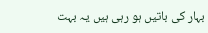بہار کی باتیں ہو رہی ہیں یہ بہت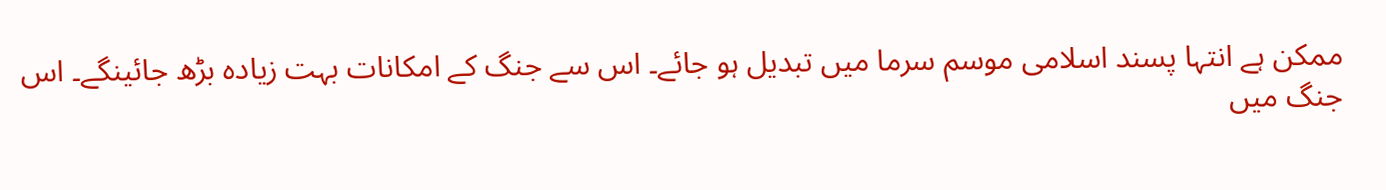ممکن ہے انتہا پسند اسلامی موسم سرما میں تبدیل ہو جائے۔ اس سے جنگ کے امکانات بہت زیادہ بڑھ جائینگے۔ اس جنگ میں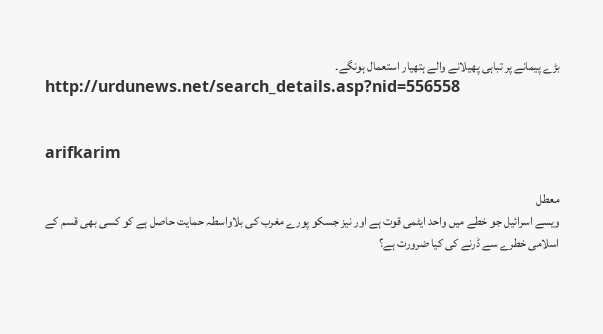بڑے پیمانے پر تباہی پھیلانے والے ہتھیار استعمال ہونگے۔
http://urdunews.net/search_details.asp?nid=556558


arifkarim

معطل
ویسے اسرائیل جو خطے میں واحد ایٹمی قوت ہے اور نیز جسکو پورے مغرب کی بلاواسطہ حمایت حاصل ہے کو کسی بھی قسم کے اسلامی خطرے سے ڈرنے کی کیا ضرورت ہے؟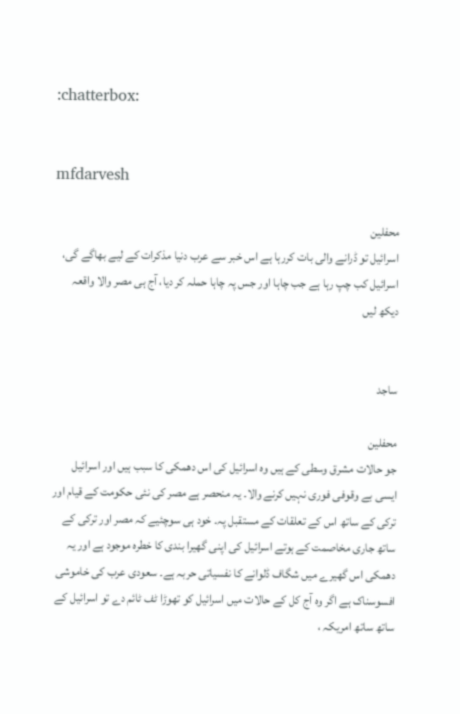:chatterbox:


mfdarvesh

محفلین
اسرائیل تو ڈرانے والی بات کررہا ہے اس خبر سے عرب دنیا مذکرات کے لیے بھاگے گی، اسرائیل کب چپ رہا ہے جب چاہا اور جس پہ چاہا حملہ کر دیا، آج ہی مصر والا واقعہ دیکھ لیں


ساجد

محفلین
جو حالات مشرق وسطی کے ہیں وہ اسرائیل کی اس دھمکی کا سبب ہیں اور اسرائیل ایسی بے وقوفی فوری نہیں کرنے والا۔ یہ منحصر ہے مصر کی نئی حکومت کے قیام اور ترکی کے ساتھ اس کے تعلقات کے مستقبل پہ۔ خود ہی سوچئیے کہ مصر اور ترکی کے ساتھ جاری مخاصمت کے ہوتے اسرائیل کی اپنی گھیرا بندی کا خطرہ موجود ہے اور یہ دھمکی اس گھیرے میں شگاف ڈلوانے کا نفسیاتی حربہ ہے۔ سعودی عرب کی خاموشی افسوسناک ہے اگر وہ آج کل کے حالات میں اسرائیل کو تھوڑا ٹف ٹائم دے تو اسرائیل کے ساتھ ساتھ امریکہ ،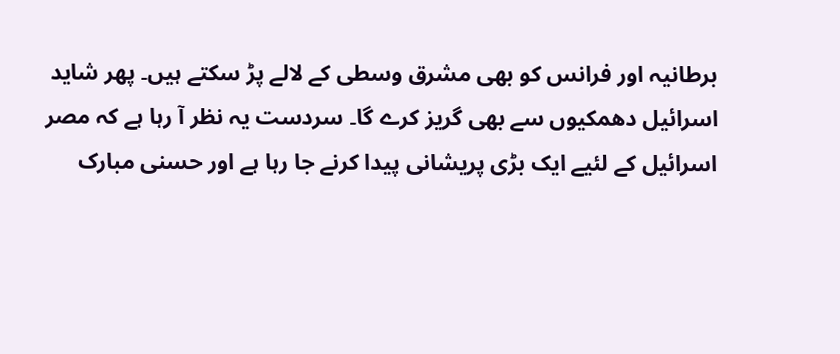برطانیہ اور فرانس کو بھی مشرق وسطی کے لالے پڑ سکتے ہیں۔ پھر شاید اسرائیل دھمکیوں سے بھی گریز کرے گا۔ سردست یہ نظر آ رہا ہے کہ مصر اسرائیل کے لئیے ایک بڑی پریشانی پیدا کرنے جا رہا ہے اور حسنی مبارک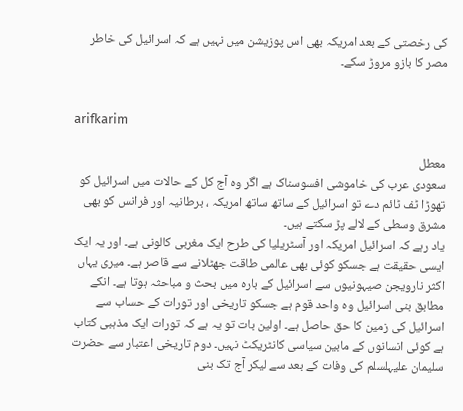کی رخصتی کے بعد امریکہ بھی اس پوزیشن میں نہیں ہے کہ اسرائیل کی خاطر مصر کا بازو مروڑ سکے۔


arifkarim

معطل
سعودی عرب کی خاموشی افسوسناک ہے اگر وہ آج کل کے حالات میں اسرائیل کو تھوڑا ٹف ٹائم دے تو اسرائیل کے ساتھ ساتھ امریکہ ، برطانیہ اور فرانس کو بھی مشرق وسطی کے لالے پڑ سکتے ہیں۔
یاد رہے کہ اسرائیل امریکہ اور آسٹریلیا کی طرح ایک مغربی کالونی ہے۔ اور یہ ایک ایسی حقیقت ہے جسکو کوئی بھی عالمی طاقت جھٹلانے سے قاصر ہے۔ میری یہاں اکثر نارویجن صیہونیوں سے اسرائیل کے بارہ میں بحث و مباحثہ ہوتا ہے۔ انکے مطابق بنی اسرائیل وہ واحد قوم ہے جسکو تاریخی اور تورات کے حساب سے اسرائیل کی زمین کا حق حاصل ہے۔ اولین بات تو یہ ہے کہ تورات ایک مذہبی کتاب ہے کوئی انسانوں کے مابین سیاسی کانٹریکٹ نہیں۔ دوم تاریخی اعتبار سے حضرت سلیمان علیہلسلم کی وفات کے بعد سے لیکر آج تک بنی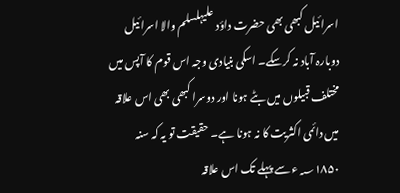اسرائیل کبھی بھی حضرت داؤد علیہلسلم والا اسرائیل دوبارہ آباد نہ کرسکے۔ اسکی بنیادی وجہ اس قوم کا آپس میں مختلف قبیلوں میں بٹے ہونا اور دوسرا کبھی بھی اس علاقہ میں دائمی اکثریت کا نہ ہونا ہے۔ حقیقت تو یہ کہ سنہ ؁۱۸۵۰ء سے پہلے تک اس علاقہ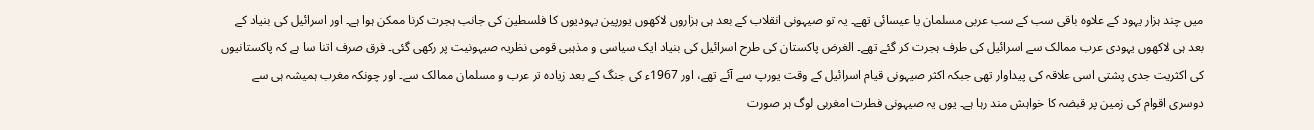میں چند ہزار یہود کے علاوہ باقی سب کے سب عربی مسلمان یا عیسائی تھے۔ یہ تو صیہونی انقلاب کے بعد ہی ہزاروں لاکھوں یورپین یہودیوں کا فلسطین کی جانب ہجرت کرنا ممکن ہوا ہے۔ اور اسرائیل کی بنیاد کے بعد ہی لاکھوں یہودی عرب ممالک سے اسرائیل کی طرف ہجرت کر گئے تھے۔ الغرض پاکستان کی طرح اسرائیل کی بنیاد ایک سیاسی و مذہبی قومی نظریہ صیہونیت پر رکھی گئی۔ فرق صرف اتنا سا ہے کہ پاکستانیوں کی اکثریت جدی پشتی اسی علاقہ کی پیداوار تھی جبکہ اکثر صیہونی قیام اسرائیل کے وقت یورپ سے آئے تھے، اور 1967ء کی جنگ کے بعد زیادہ تر عرب و مسلمان ممالک سے۔ اور چونکہ مغرب ہمیشہ ہی سے دوسری اقوام کی زمین پر قبضہ کا خواہش مند رہا ہے۔ یوں یہ صیہونی فطرت امغربی لوگ ہر صورت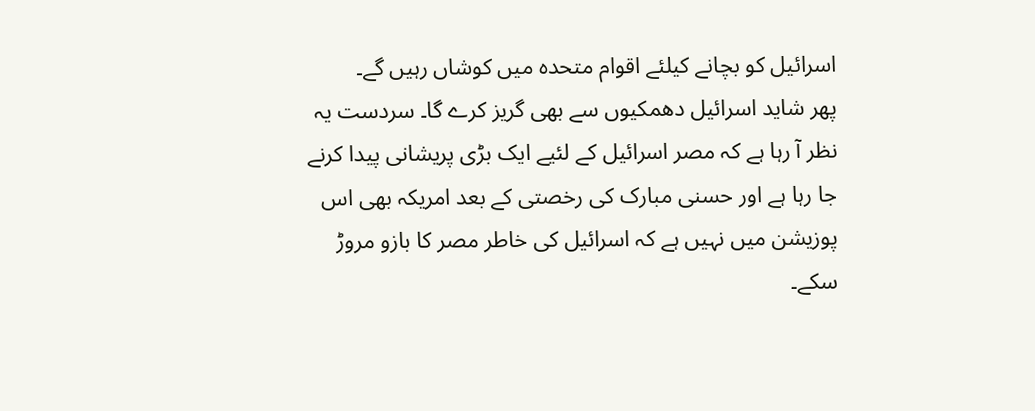اسرائیل کو بچانے کیلئے اقوام متحدہ میں کوشاں رہیں گے۔
پھر شاید اسرائیل دھمکیوں سے بھی گریز کرے گا۔ سردست یہ نظر آ رہا ہے کہ مصر اسرائیل کے لئیے ایک بڑی پریشانی پیدا کرنے جا رہا ہے اور حسنی مبارک کی رخصتی کے بعد امریکہ بھی اس پوزیشن میں نہیں ہے کہ اسرائیل کی خاطر مصر کا بازو مروڑ سکے۔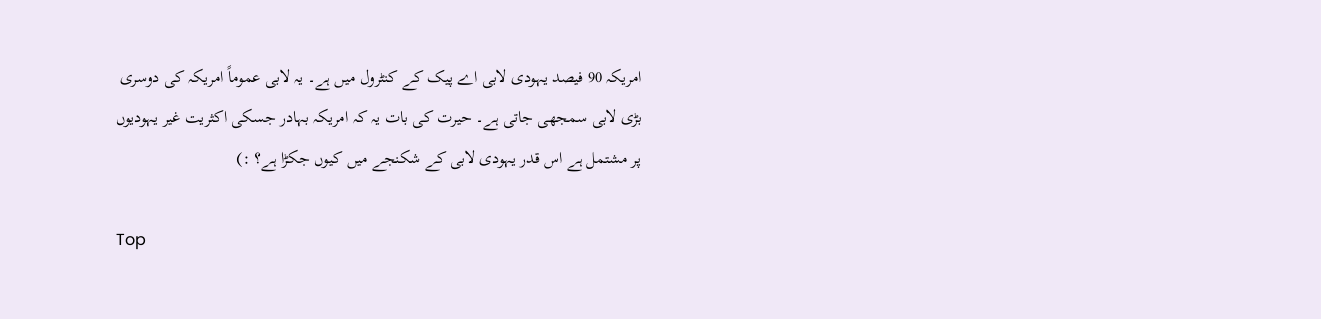امریکہ 90 فیصد یہودی لابی اے پیک کے کنٹرول میں ہے۔ یہ لابی عموماً امریکہ کی دوسری بڑی لابی سمجھی جاتی ہے۔ حیرت کی بات یہ کہ امریکہ بہادر جسکی اکثریت غیر یہودیوں پر مشتمل ہے اس قدر یہودی لابی کے شکنجے میں کیوں جکڑا ہے؟ :)

Top